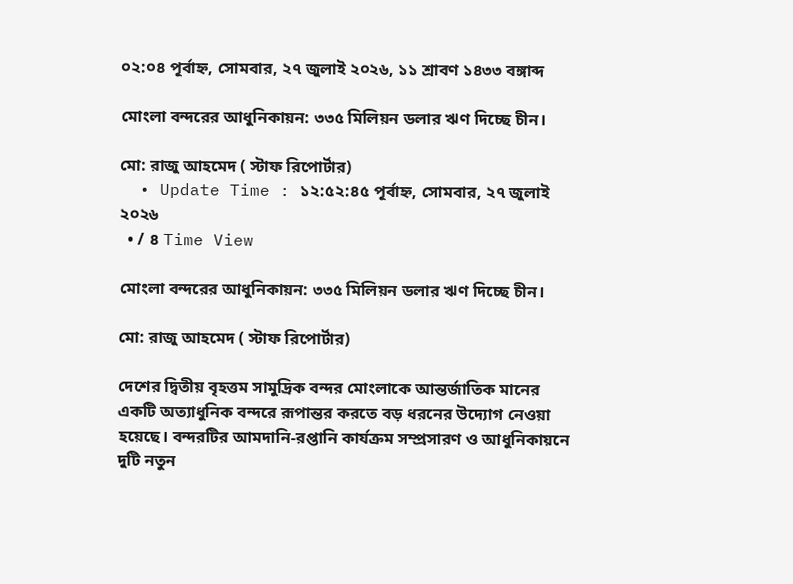০২:০৪ পূর্বাহ্ন, সোমবার, ২৭ জুলাই ২০২৬, ১১ শ্রাবণ ১৪৩৩ বঙ্গাব্দ

মোংলা বন্দরের আধুনিকায়ন: ৩৩৫ মিলিয়ন ডলার ঋণ দিচ্ছে চীন।

মো: রাজু আহমেদ ( স্টাফ রিপোর্টার)
  • Update Time : ১২:৫২:৪৫ পূর্বাহ্ন, সোমবার, ২৭ জুলাই ২০২৬
  • / ৪ Time View

মোংলা বন্দরের আধুনিকায়ন: ৩৩৫ মিলিয়ন ডলার ঋণ দিচ্ছে চীন।

মো: রাজু আহমেদ ( স্টাফ রিপোর্টার)

দেশের দ্বিতীয় বৃহত্তম সামুদ্রিক বন্দর মোংলাকে আন্তর্জাতিক মানের একটি অত্যাধুনিক বন্দরে রূপান্তর করতে বড় ধরনের উদ্যোগ নেওয়া হয়েছে। বন্দরটির আমদানি-রপ্তানি কার্যক্রম সম্প্রসারণ ও আধুনিকায়নে দুটি নতুন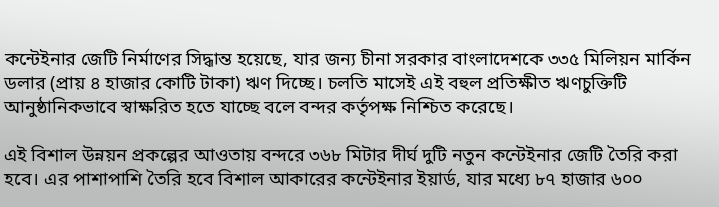কন্টেইনার জেটি নির্মাণের সিদ্ধান্ত হয়েছে, যার জন্য চীনা সরকার বাংলাদেশকে ৩৩৫ মিলিয়ন মার্কিন ডলার (প্রায় ৪ হাজার কোটি টাকা) ঋণ দিচ্ছে। চলতি মাসেই এই বহুল প্রতিক্ষীত ঋণচুক্তিটি আনুষ্ঠানিকভাবে স্বাক্ষরিত হতে যাচ্ছে বলে বন্দর কর্তৃপক্ষ নিশ্চিত করেছে।

এই বিশাল উন্নয়ন প্রকল্পের আওতায় বন্দরে ৩৬৮ মিটার দীর্ঘ দুটি নতুন কন্টেইনার জেটি তৈরি করা হবে। এর পাশাপাশি তৈরি হবে বিশাল আকারের কন্টেইনার ইয়ার্ড, যার মধ্যে ৮৭ হাজার ৬০০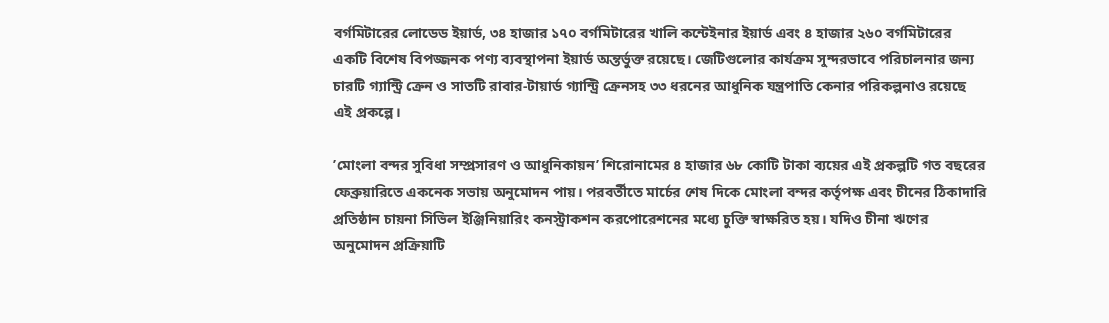বর্গমিটারের লোডেড ইয়ার্ড, ৩৪ হাজার ১৭০ বর্গমিটারের খালি কন্টেইনার ইয়ার্ড এবং ৪ হাজার ২৬০ বর্গমিটারের একটি বিশেষ বিপজ্জনক পণ্য ব্যবস্থাপনা ইয়ার্ড অন্তর্ভুক্ত রয়েছে। জেটিগুলোর কার্যক্রম সুন্দরভাবে পরিচালনার জন্য চারটি গ্যান্ট্রি ক্রেন ও সাতটি রাবার-টায়ার্ড গ্যান্ট্রি ক্রেনসহ ৩৩ ধরনের আধুনিক যন্ত্রপাতি কেনার পরিকল্পনাও রয়েছে এই প্রকল্পে।

’মোংলা বন্দর সুবিধা সম্প্রসারণ ও আধুনিকায়ন’ শিরোনামের ৪ হাজার ৬৮ কোটি টাকা ব্যয়ের এই প্রকল্পটি গত বছরের ফেব্রুয়ারিতে একনেক সভায় অনুমোদন পায়। পরবর্তীতে মার্চের শেষ দিকে মোংলা বন্দর কর্তৃপক্ষ এবং চীনের ঠিকাদারি প্রতিষ্ঠান চায়না সিভিল ইঞ্জিনিয়ারিং কনস্ট্রাকশন করপোরেশনের মধ্যে চুক্তি স্বাক্ষরিত হয়। যদিও চীনা ঋণের অনুমোদন প্রক্রিয়াটি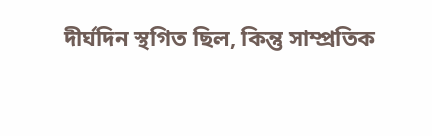দীর্ঘদিন স্থগিত ছিল, কিন্তু সাম্প্রতিক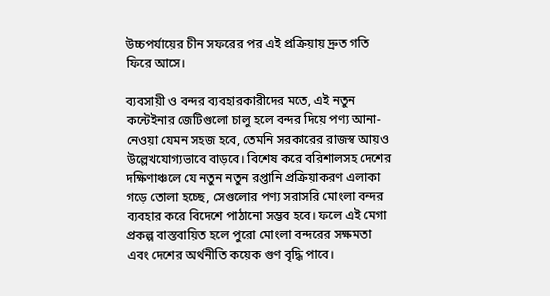উচ্চপর্যায়ের চীন সফরের পর এই প্রক্রিয়ায় দ্রুত গতি ফিরে আসে।

ব্যবসায়ী ও বন্দর ব্যবহারকারীদের মতে, এই নতুন কন্টেইনার জেটিগুলো চালু হলে বন্দর দিয়ে পণ্য আনা-নেওয়া যেমন সহজ হবে, তেমনি সরকারের রাজস্ব আয়ও উল্লেখযোগ্যভাবে বাড়বে। বিশেষ করে বরিশালসহ দেশের দক্ষিণাঞ্চলে যে নতুন নতুন রপ্তানি প্রক্রিয়াকরণ এলাকা গড়ে তোলা হচ্ছে, সেগুলোর পণ্য সরাসরি মোংলা বন্দর ব্যবহার করে বিদেশে পাঠানো সম্ভব হবে। ফলে এই মেগা প্রকল্প বাস্তবায়িত হলে পুরো মোংলা বন্দরের সক্ষমতা এবং দেশের অর্থনীতি কয়েক গুণ বৃদ্ধি পাবে।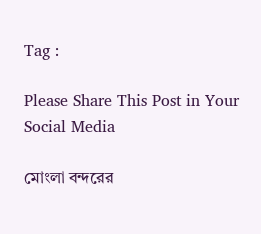Tag :

Please Share This Post in Your Social Media

মোংলা বন্দরের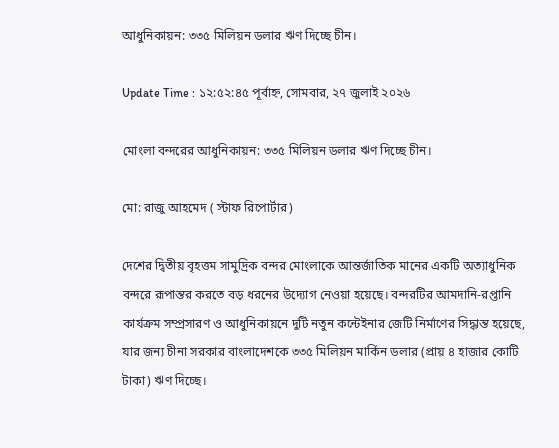আধুনিকায়ন: ৩৩৫ মিলিয়ন ডলার ঋণ দিচ্ছে চীন।

Update Time : ১২:৫২:৪৫ পূর্বাহ্ন, সোমবার, ২৭ জুলাই ২০২৬

মোংলা বন্দরের আধুনিকায়ন: ৩৩৫ মিলিয়ন ডলার ঋণ দিচ্ছে চীন।

মো: রাজু আহমেদ ( স্টাফ রিপোর্টার)

দেশের দ্বিতীয় বৃহত্তম সামুদ্রিক বন্দর মোংলাকে আন্তর্জাতিক মানের একটি অত্যাধুনিক বন্দরে রূপান্তর করতে বড় ধরনের উদ্যোগ নেওয়া হয়েছে। বন্দরটির আমদানি-রপ্তানি কার্যক্রম সম্প্রসারণ ও আধুনিকায়নে দুটি নতুন কন্টেইনার জেটি নির্মাণের সিদ্ধান্ত হয়েছে, যার জন্য চীনা সরকার বাংলাদেশকে ৩৩৫ মিলিয়ন মার্কিন ডলার (প্রায় ৪ হাজার কোটি টাকা) ঋণ দিচ্ছে।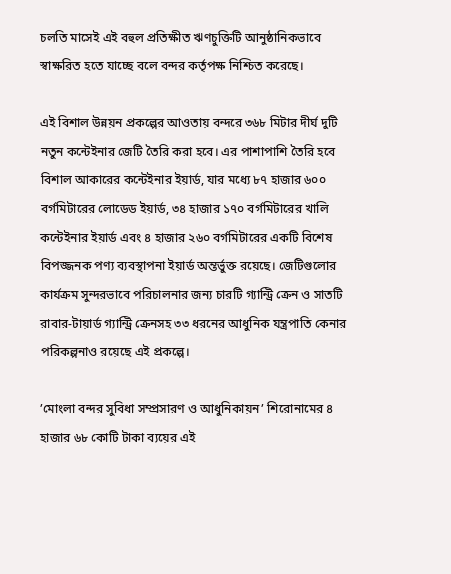চলতি মাসেই এই বহুল প্রতিক্ষীত ঋণচুক্তিটি আনুষ্ঠানিকভাবে স্বাক্ষরিত হতে যাচ্ছে বলে বন্দর কর্তৃপক্ষ নিশ্চিত করেছে।

এই বিশাল উন্নয়ন প্রকল্পের আওতায় বন্দরে ৩৬৮ মিটার দীর্ঘ দুটি নতুন কন্টেইনার জেটি তৈরি করা হবে। এর পাশাপাশি তৈরি হবে বিশাল আকারের কন্টেইনার ইয়ার্ড, যার মধ্যে ৮৭ হাজার ৬০০ বর্গমিটারের লোডেড ইয়ার্ড, ৩৪ হাজার ১৭০ বর্গমিটারের খালি কন্টেইনার ইয়ার্ড এবং ৪ হাজার ২৬০ বর্গমিটারের একটি বিশেষ বিপজ্জনক পণ্য ব্যবস্থাপনা ইয়ার্ড অন্তর্ভুক্ত রয়েছে। জেটিগুলোর কার্যক্রম সুন্দরভাবে পরিচালনার জন্য চারটি গ্যান্ট্রি ক্রেন ও সাতটি রাবার-টায়ার্ড গ্যান্ট্রি ক্রেনসহ ৩৩ ধরনের আধুনিক যন্ত্রপাতি কেনার পরিকল্পনাও রয়েছে এই প্রকল্পে।

’মোংলা বন্দর সুবিধা সম্প্রসারণ ও আধুনিকায়ন’ শিরোনামের ৪ হাজার ৬৮ কোটি টাকা ব্যয়ের এই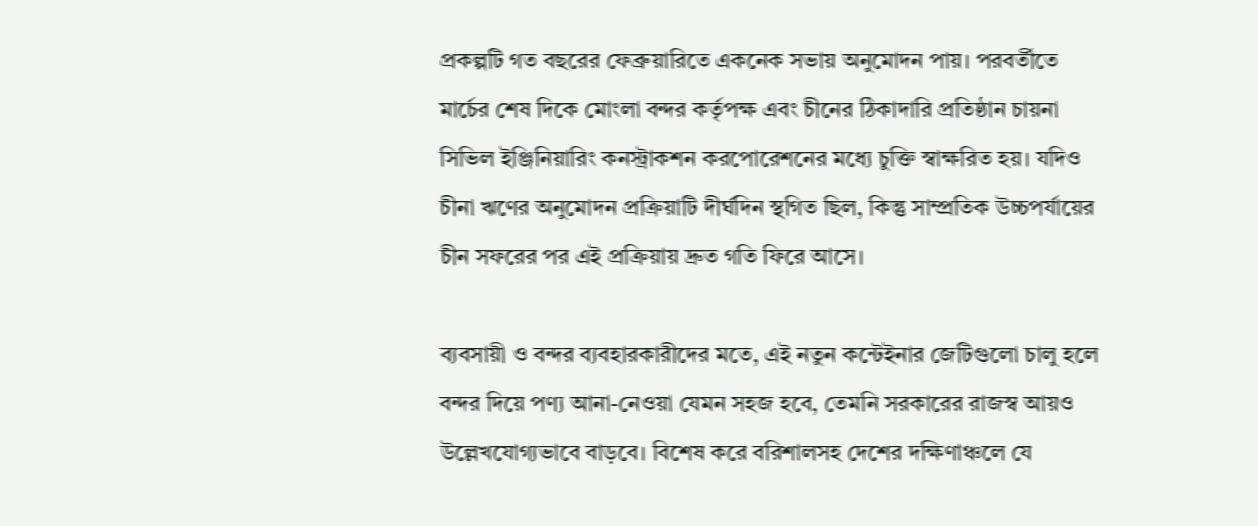প্রকল্পটি গত বছরের ফেব্রুয়ারিতে একনেক সভায় অনুমোদন পায়। পরবর্তীতে মার্চের শেষ দিকে মোংলা বন্দর কর্তৃপক্ষ এবং চীনের ঠিকাদারি প্রতিষ্ঠান চায়না সিভিল ইঞ্জিনিয়ারিং কনস্ট্রাকশন করপোরেশনের মধ্যে চুক্তি স্বাক্ষরিত হয়। যদিও চীনা ঋণের অনুমোদন প্রক্রিয়াটি দীর্ঘদিন স্থগিত ছিল, কিন্তু সাম্প্রতিক উচ্চপর্যায়ের চীন সফরের পর এই প্রক্রিয়ায় দ্রুত গতি ফিরে আসে।

ব্যবসায়ী ও বন্দর ব্যবহারকারীদের মতে, এই নতুন কন্টেইনার জেটিগুলো চালু হলে বন্দর দিয়ে পণ্য আনা-নেওয়া যেমন সহজ হবে, তেমনি সরকারের রাজস্ব আয়ও উল্লেখযোগ্যভাবে বাড়বে। বিশেষ করে বরিশালসহ দেশের দক্ষিণাঞ্চলে যে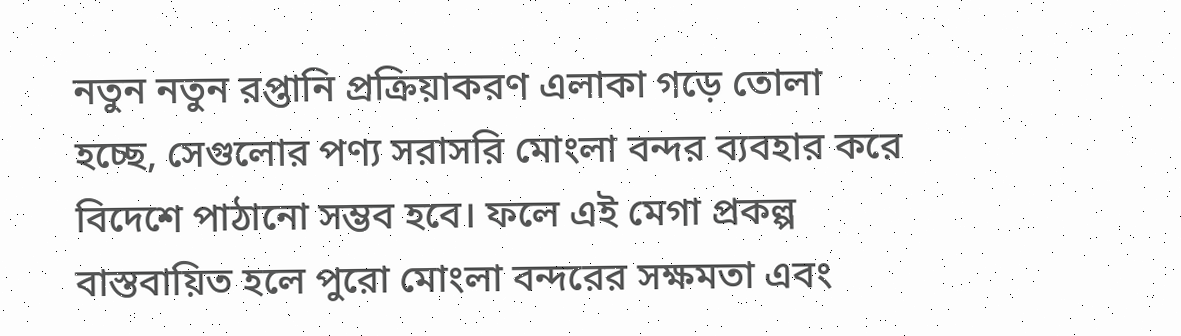নতুন নতুন রপ্তানি প্রক্রিয়াকরণ এলাকা গড়ে তোলা হচ্ছে, সেগুলোর পণ্য সরাসরি মোংলা বন্দর ব্যবহার করে বিদেশে পাঠানো সম্ভব হবে। ফলে এই মেগা প্রকল্প বাস্তবায়িত হলে পুরো মোংলা বন্দরের সক্ষমতা এবং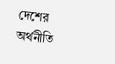দেশের অর্থনীতি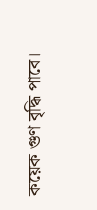কয়েক গুণ বৃদ্ধি পাবে।